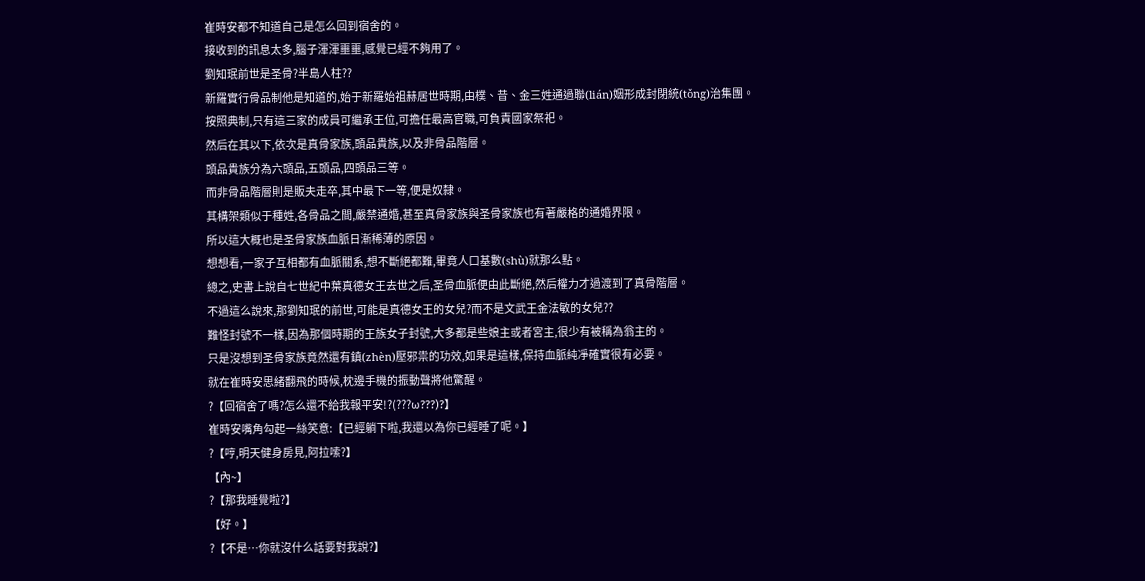崔時安都不知道自己是怎么回到宿舍的。
接收到的訊息太多,腦子渾渾噩噩,感覺已經不夠用了。
劉知珉前世是圣骨?半島人柱??
新羅實行骨品制他是知道的,始于新羅始祖赫居世時期,由樸、昔、金三姓通過聯(lián)姻形成封閉統(tǒng)治集團。
按照典制,只有這三家的成員可繼承王位,可擔任最高官職,可負責國家祭祀。
然后在其以下,依次是真骨家族,頭品貴族,以及非骨品階層。
頭品貴族分為六頭品,五頭品,四頭品三等。
而非骨品階層則是販夫走卒,其中最下一等,便是奴隸。
其構架類似于種姓,各骨品之間,嚴禁通婚,甚至真骨家族與圣骨家族也有著嚴格的通婚界限。
所以這大概也是圣骨家族血脈日漸稀薄的原因。
想想看,一家子互相都有血脈關系,想不斷絕都難,畢竟人口基數(shù)就那么點。
總之,史書上說自七世紀中葉真德女王去世之后,圣骨血脈便由此斷絕,然后權力才過渡到了真骨階層。
不過這么說來,那劉知珉的前世,可能是真德女王的女兒?而不是文武王金法敏的女兒??
難怪封號不一樣,因為那個時期的王族女子封號,大多都是些娘主或者宮主,很少有被稱為翁主的。
只是沒想到圣骨家族竟然還有鎮(zhèn)壓邪祟的功效,如果是這樣,保持血脈純凈確實很有必要。
就在崔時安思緒翻飛的時候,枕邊手機的振動聲將他驚醒。
?【回宿舍了嗎?怎么還不給我報平安!?(???ω???)?】
崔時安嘴角勾起一絲笑意:【已經躺下啦,我還以為你已經睡了呢。】
?【哼,明天健身房見,阿拉嗦?】
【內~】
?【那我睡覺啦?】
【好。】
?【不是…你就沒什么話要對我說?】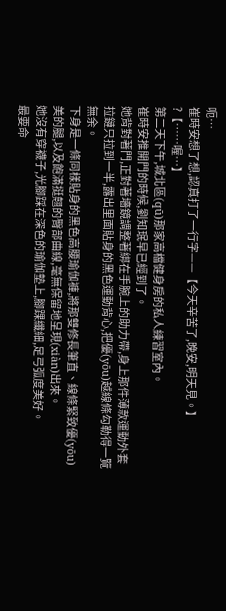呃…
崔時安想了想,認真打了一行字——【今天辛苦了,晚安,明天見。】
?【……喔…】
第二天下午,城北區(qū)那家高檔健身房的私人練習室內。
崔時安推開門的時候,劉知珉早已經到了。
她背對著門,正對著墻鏡調整著綁在手腕上的助力帶,身上那件薄款運動外套拉鏈只拉到一半,露出里面貼身的黑色運動背心,把優(yōu)越線條勾勒得一覽無余。
下身是一條同樣貼身的黑色高腰瑜伽褲,將那雙修長筆直、線條緊致優(yōu)美的腿,以及飽滿挺翹的臀部曲線,毫無保留地呈現(xiàn)出來。
她沒有穿襪子,光腳踩在深色的瑜伽墊上,腳踝纖細,足弓弧度美好。
最要命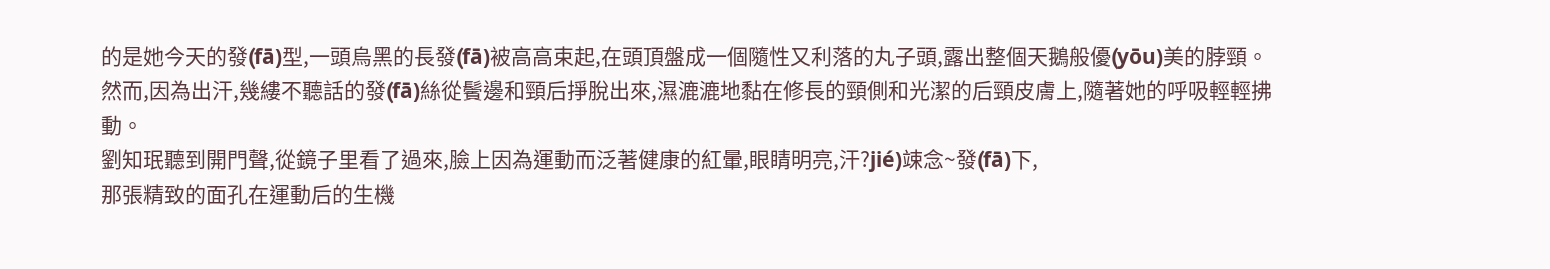的是她今天的發(fā)型,一頭烏黑的長發(fā)被高高束起,在頭頂盤成一個隨性又利落的丸子頭,露出整個天鵝般優(yōu)美的脖頸。
然而,因為出汗,幾縷不聽話的發(fā)絲從鬢邊和頸后掙脫出來,濕漉漉地黏在修長的頸側和光潔的后頸皮膚上,隨著她的呼吸輕輕拂動。
劉知珉聽到開門聲,從鏡子里看了過來,臉上因為運動而泛著健康的紅暈,眼睛明亮,汗?jié)竦念~發(fā)下,
那張精致的面孔在運動后的生機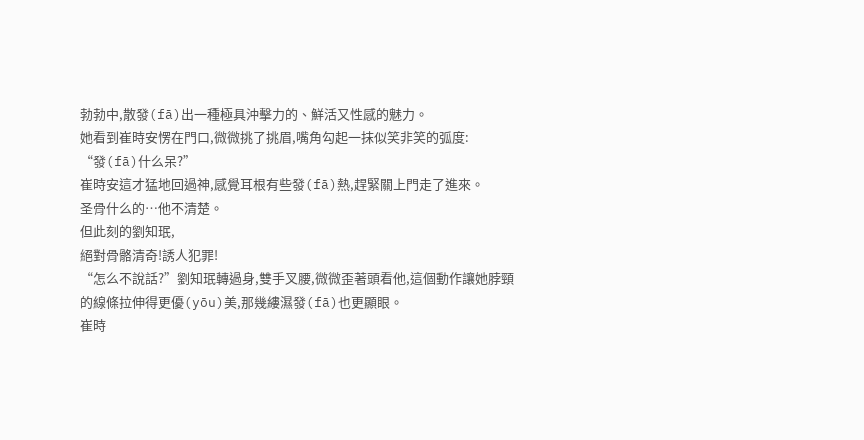勃勃中,散發(fā)出一種極具沖擊力的、鮮活又性感的魅力。
她看到崔時安愣在門口,微微挑了挑眉,嘴角勾起一抹似笑非笑的弧度:
“發(fā)什么呆?”
崔時安這才猛地回過神,感覺耳根有些發(fā)熱,趕緊關上門走了進來。
圣骨什么的…他不清楚。
但此刻的劉知珉,
絕對骨骼清奇!誘人犯罪!
“怎么不說話?”劉知珉轉過身,雙手叉腰,微微歪著頭看他,這個動作讓她脖頸的線條拉伸得更優(yōu)美,那幾縷濕發(fā)也更顯眼。
崔時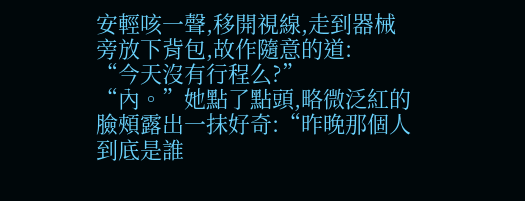安輕咳一聲,移開視線,走到器械旁放下背包,故作隨意的道:
“今天沒有行程么?”
“內。”她點了點頭,略微泛紅的臉頰露出一抹好奇:“昨晚那個人到底是誰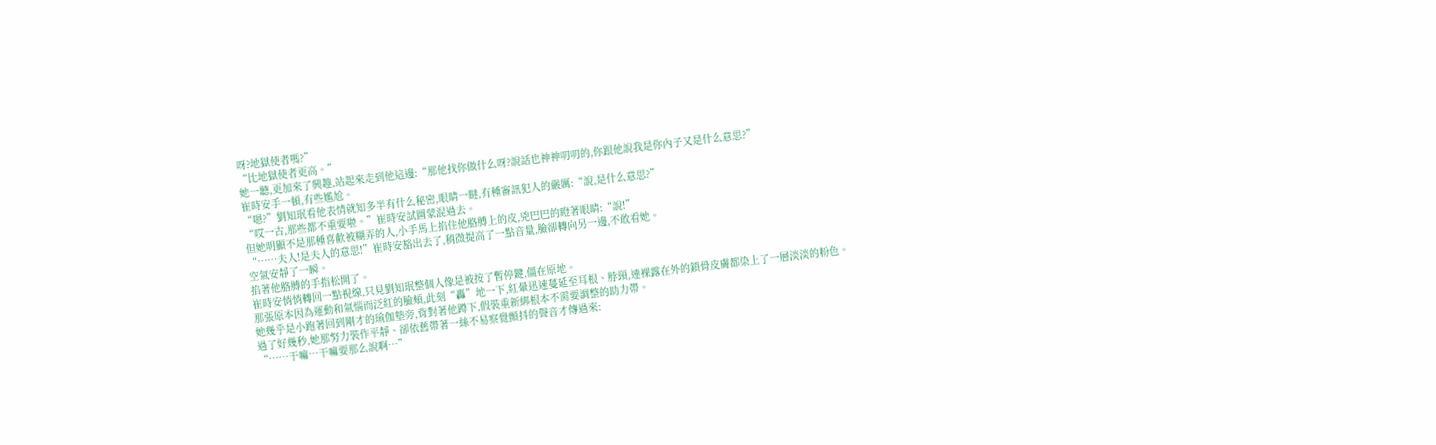呀?地獄使者嗎?”
“比地獄使者更高。”
她一聽,更加來了興趣,站起來走到他這邊:“那他找你做什么呀?說話也神神叨叨的,你跟他說我是你內子又是什么意思?”
崔時安手一頓,有些尷尬。
“嗯?”劉知珉看他表情就知多半有什么秘密,眼睛一瞇,有種審訊犯人的嚴厲:“說,是什么意思?”
“哎一古,那些都不重要啦。”崔時安試圖蒙混過去。
但她明顯不是那種喜歡被糊弄的人,小手馬上掐住他胳膊上的皮,兇巴巴的瞪著眼睛:“說!”
“……夫人!是夫人的意思!”崔時安豁出去了,稍微提高了一點音量,臉卻轉向另一邊,不敢看她。
空氣安靜了一瞬。
掐著他胳膊的手指松開了。
崔時安悄悄轉回一點視線,只見劉知珉整個人像是被按了暫停鍵,僵在原地。
那張原本因為運動和氣惱而泛紅的臉頰,此刻“轟”地一下,紅暈迅速蔓延至耳根、脖頸,連裸露在外的鎖骨皮膚都染上了一層淡淡的粉色。
她幾乎是小跑著回到剛才的瑜伽墊旁,背對著他蹲下,假裝重新綁根本不需要調整的助力帶。
過了好幾秒,她那努力裝作平靜、卻依舊帶著一絲不易察覺顫抖的聲音才傳過來:
“……干嘛…干嘛要那么說啊…”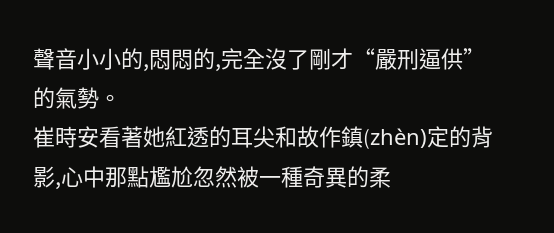聲音小小的,悶悶的,完全沒了剛才“嚴刑逼供”的氣勢。
崔時安看著她紅透的耳尖和故作鎮(zhèn)定的背影,心中那點尷尬忽然被一種奇異的柔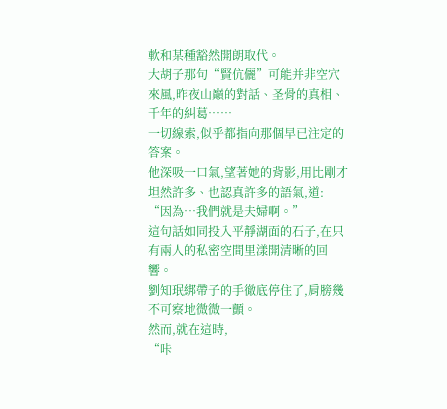軟和某種豁然開朗取代。
大胡子那句“賢伉儷”可能并非空穴來風,昨夜山巔的對話、圣骨的真相、千年的糾葛……
一切線索,似乎都指向那個早已注定的答案。
他深吸一口氣,望著她的背影,用比剛才坦然許多、也認真許多的語氣,道:
“因為…我們就是夫婦啊。”
這句話如同投入平靜湖面的石子,在只有兩人的私密空間里漾開清晰的回響。
劉知珉綁帶子的手徹底停住了,肩膀幾不可察地微微一顫。
然而,就在這時,
“咔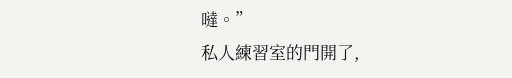噠。”
私人練習室的門開了,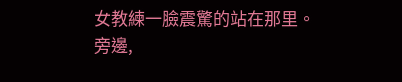女教練一臉震驚的站在那里。
旁邊,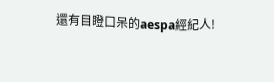還有目瞪口呆的aespa經紀人!